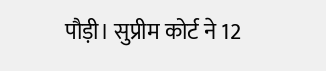पौड़ी। सुप्रीम कोर्ट ने 12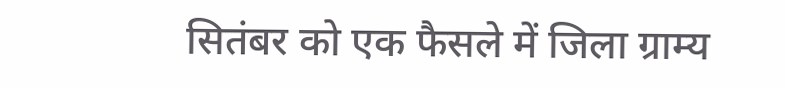सितंबर को एक फैसले में जिला ग्राम्य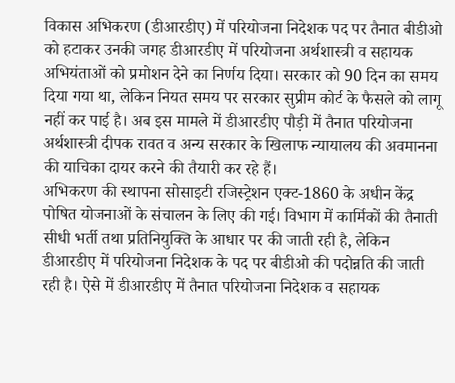विकास अभिकरण (डीआरडीए) में परियोजना निदेशक पद पर तैनात बीडीओ को हटाकर उनकी जगह डीआरडीए में परियोजना अर्थशास्त्री व सहायक अभियंताओं को प्रमोशन देने का निर्णय दिया। सरकार को 90 दिन का समय दिया गया था, लेकिन नियत समय पर सरकार सुप्रीम कोर्ट के फैसले को लागू नहीं कर पाई है। अब इस मामले में डीआरडीए पौड़ी में तैनात परियोजना अर्थशास्त्री दीपक रावत व अन्य सरकार के खिलाफ न्यायालय की अवमानना की याचिका दायर करने की तैयारी कर रहे हैं।
अभिकरण की स्थापना सोसाइटी रजिस्ट्रेशन एक्ट-1860 के अधीन केंद्र पोषित योजनाओं के संचालन के लिए की गई। विभाग में कार्मिकों की तैनाती सीधी भर्ती तथा प्रतिनियुक्ति के आधार पर की जाती रही है, लेकिन डीआरडीए में परियोजना निदेशक के पद पर बीडीओ की पदोन्नति की जाती रही है। ऐसे में डीआरडीए में तैनात परियोजना निदेशक व सहायक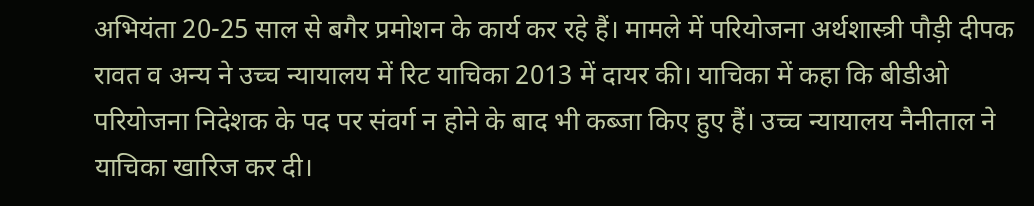अभियंता 20-25 साल से बगैर प्रमोशन के कार्य कर रहे हैं। मामले में परियोजना अर्थशास्त्री पौड़ी दीपक रावत व अन्य ने उच्च न्यायालय में रिट याचिका 2013 में दायर की। याचिका में कहा कि बीडीओ परियोजना निदेशक के पद पर संवर्ग न होने के बाद भी कब्जा किए हुए हैं। उच्च न्यायालय नैनीताल ने याचिका खारिज कर दी।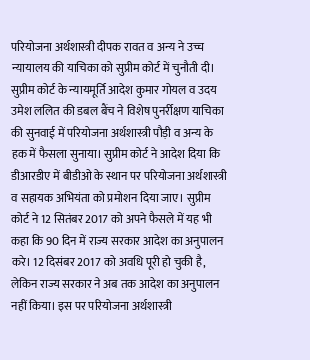परियोजना अर्थशास्त्री दीपक रावत व अन्य ने उच्च न्यायालय की याचिका को सुप्रीम कोर्ट में चुनौती दी। सुप्रीम कोर्ट के न्यायमूर्ति आदेश कुमार गोयल व उदय उमेश ललित की डबल बैंच ने विशेष पुनर्रीक्षण याचिका की सुनवाई में परियोजना अर्थशास्त्री पौड़ी व अन्य के हक में फैसला सुनाया। सुप्रीम कोर्ट ने आदेश दिया कि डीआरडीए में बीडीओ के स्थान पर परियोजना अर्थशास्त्री व सहायक अभियंता को प्रमोशन दिया जाए। सुप्रीम कोर्ट ने 12 सितंबर 2017 को अपने फैसले में यह भी कहा कि 90 दिन में राज्य सरकार आदेश का अनुपालन करे। 12 दिसंबर 2017 को अवधि पूरी हो चुकी है, लेकिन राज्य सरकार ने अब तक आदेश का अनुपालन नहीं किया। इस पर परियोजना अर्थशास्त्री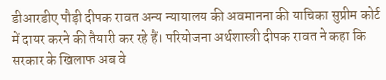डीआरडीए पौड़ी दीपक रावत अन्य न्यायालय की अवमानना की याचिका सुप्रीम कोर्ट में दायर करने की तैयारी कर रहे हैं। परियोजना अर्थशास्त्री दीपक रावत ने कहा कि सरकार के खिलाफ अब वे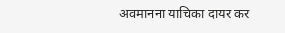अवमानना याचिका दायर कर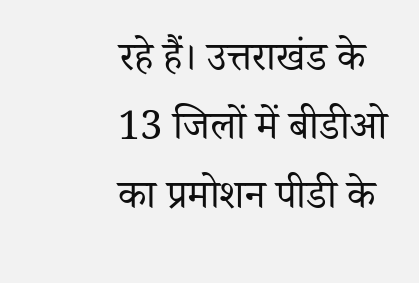रहे हैं। उत्तराखंड के 13 जिलों में बीडीओ का प्रमोशन पीडी के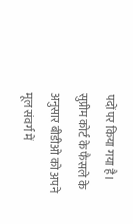पदों पर किया गया है। सुप्रीम कोर्ट के फैसले के अनुसार बीडीओ को अपने मूल संवर्ग में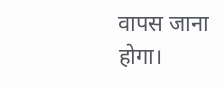वापस जाना होगा।